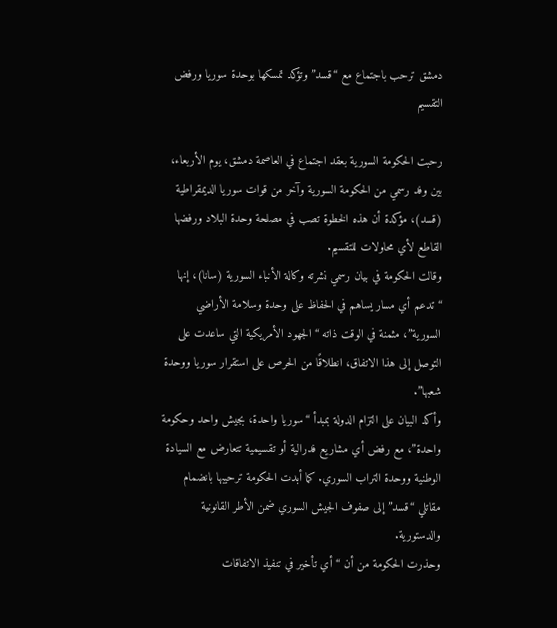دمشق ترحب باجتماع مع “قسد” وتؤكد تمسكها بوحدة سوريا ورفض التقسيم

رحبت الحكومة السورية بعقد اجتماع في العاصمة دمشق، يوم الأربعاء، بين وفد رسمي من الحكومة السورية وآخر من قوات سوريا الديمقراطية (قسد)، مؤكدة أن هذه الخطوة تصب في مصلحة وحدة البلاد ورفضها القاطع لأي محاولات للتقسيم.
وقالت الحكومة في بيان رسمي نشرته وكالة الأنباء السورية (سانا)، إنها “تدعم أي مسار يساهم في الحفاظ على وحدة وسلامة الأراضي السورية”، مثمنة في الوقت ذاته “الجهود الأمريكية التي ساعدت على التوصل إلى هذا الاتفاق، انطلاقًا من الحرص على استقرار سوريا ووحدة شعبها”.
وأكد البيان على التزام الدولة بمبدأ “سوريا واحدة، بجيش واحد وحكومة واحدة”، مع رفض أي مشاريع فدرالية أو تقسيمية تتعارض مع السيادة الوطنية ووحدة التراب السوري. كما أبدت الحكومة ترحيبها بانضمام مقاتلي “قسد” إلى صفوف الجيش السوري ضمن الأطر القانونية والدستورية.
وحذرت الحكومة من أن “أي تأخير في تنفيذ الاتفاقات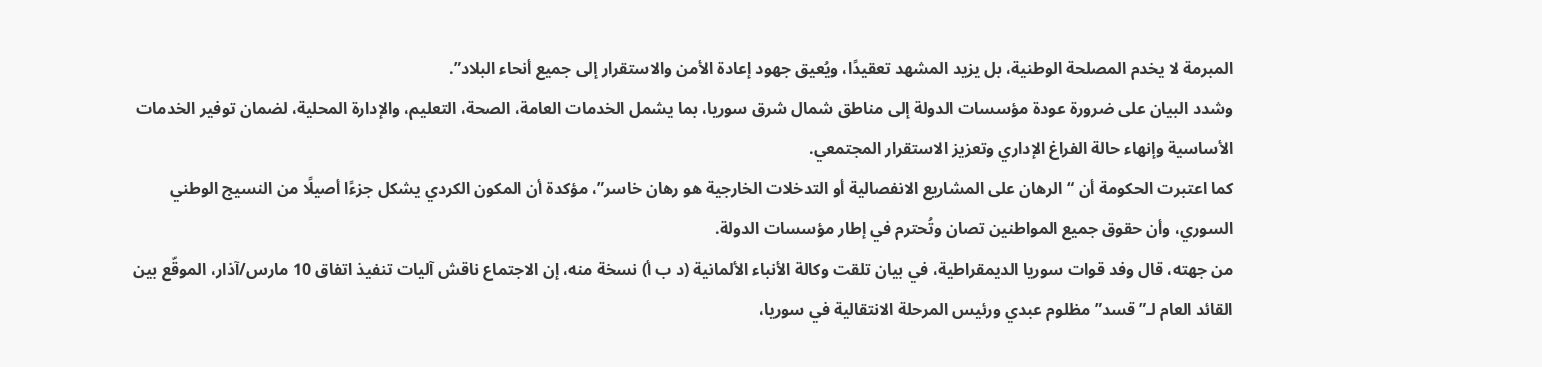المبرمة لا يخدم المصلحة الوطنية، بل يزيد المشهد تعقيدًا، ويُعيق جهود إعادة الأمن والاستقرار إلى جميع أنحاء البلاد”.
وشدد البيان على ضرورة عودة مؤسسات الدولة إلى مناطق شمال شرق سوريا، بما يشمل الخدمات العامة، الصحة، التعليم، والإدارة المحلية، لضمان توفير الخدمات الأساسية وإنهاء حالة الفراغ الإداري وتعزيز الاستقرار المجتمعي.
كما اعتبرت الحكومة أن “الرهان على المشاريع الانفصالية أو التدخلات الخارجية هو رهان خاسر”، مؤكدة أن المكون الكردي يشكل جزءًا أصيلًا من النسيج الوطني السوري، وأن حقوق جميع المواطنين تصان وتُحترم في إطار مؤسسات الدولة.
من جهته، قال وفد قوات سوريا الديمقراطية، في بيان تلقت وكالة الأنباء الألمانية (د ب أ) نسخة منه، إن الاجتماع ناقش آليات تنفيذ اتفاق 10 مارس/آذار، الموقّع بين القائد العام لـ”قسد” مظلوم عبدي ورئيس المرحلة الانتقالية في سوريا،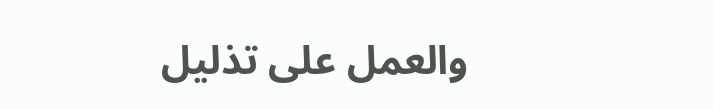والعمل على تذليل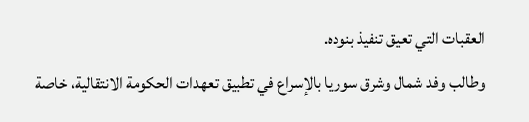العقبات التي تعيق تنفيذ بنوده.
وطالب وفد شمال وشرق سوريا بالإسراع في تطبيق تعهدات الحكومة الانتقالية، خاصة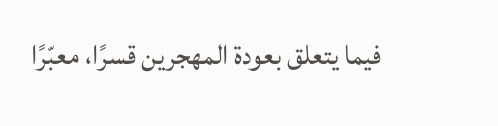فيما يتعلق بعودة المهجرين قسرًا، معبّرًا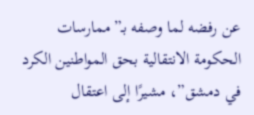عن رفضه لما وصفه بـ”ممارسات الحكومة الانتقالية بحق المواطنين الكرد في دمشق”، مشيرًا إلى اعتقال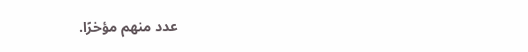عدد منهم مؤخرًا.